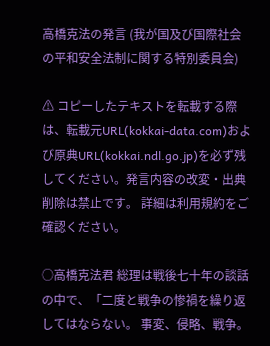高橋克法の発言 (我が国及び国際社会の平和安全法制に関する特別委員会)

⚠ コピーしたテキストを転載する際は、転載元URL(kokkai-data.com)および原典URL(kokkai.ndl.go.jp)を必ず残してください。発言内容の改変・出典削除は禁止です。 詳細は利用規約をご確認ください。

○高橋克法君 総理は戦後七十年の談話の中で、「二度と戦争の惨禍を繰り返してはならない。 事変、侵略、戦争。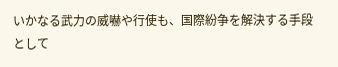いかなる武力の威嚇や行使も、国際紛争を解決する手段として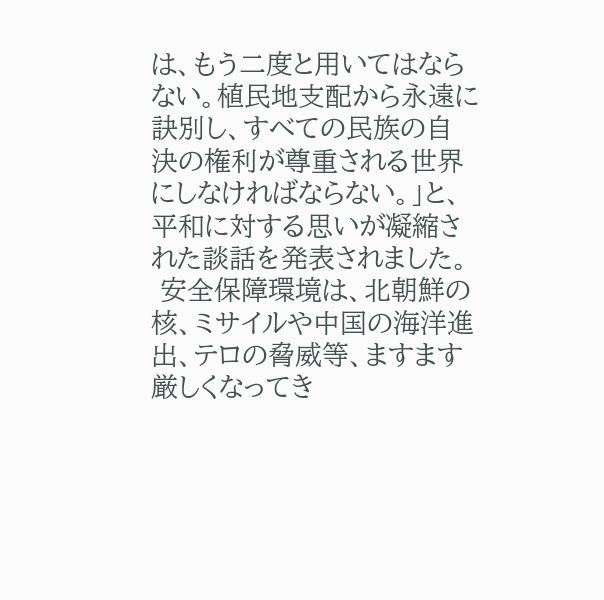は、もう二度と用いてはならない。植民地支配から永遠に訣別し、すべての民族の自決の権利が尊重される世界にしなければならない。」と、平和に対する思いが凝縮された談話を発表されました。
 安全保障環境は、北朝鮮の核、ミサイルや中国の海洋進出、テロの脅威等、ますます厳しくなってき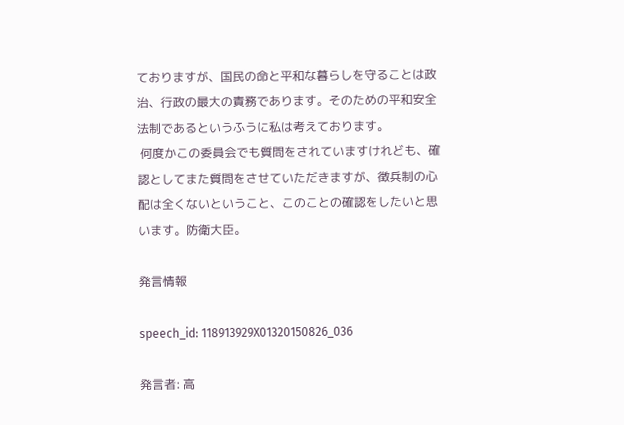ておりますが、国民の命と平和な暮らしを守ることは政治、行政の最大の責務であります。そのための平和安全法制であるというふうに私は考えております。
 何度かこの委員会でも質問をされていますけれども、確認としてまた質問をさせていただきますが、徴兵制の心配は全くないということ、このことの確認をしたいと思います。防衛大臣。

発言情報

speech_id: 118913929X01320150826_036

発言者: 高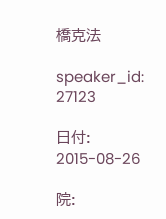橋克法

speaker_id: 27123

日付: 2015-08-26

院: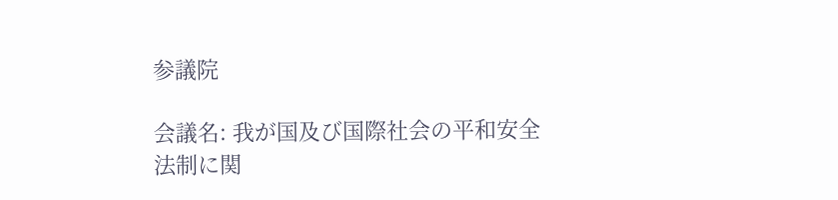参議院

会議名: 我が国及び国際社会の平和安全法制に関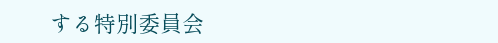する特別委員会